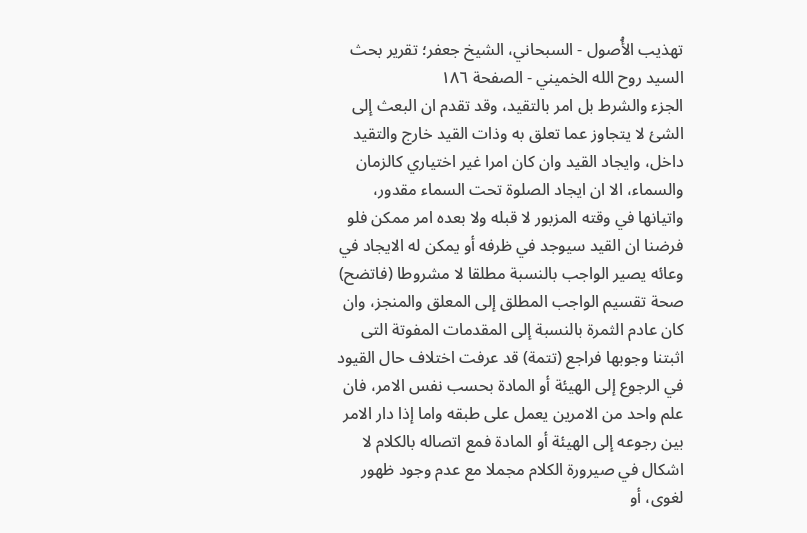تهذيب الأُصول - السبحاني، الشيخ جعفر؛ تقرير بحث السيد روح الله الخميني - الصفحة ١٨٦
الجزء والشرط بل امر بالتقيد، وقد تقدم ان البعث إلى الشئ لا يتجاوز عما تعلق به وذات القيد خارج والتقيد داخل، وايجاد القيد وان كان امرا غير اختياري كالزمان والسماء، الا ان ايجاد الصلوة تحت السماء مقدور، واتيانها في وقته المزبور لا قبله ولا بعده امر ممكن فلو فرضنا ان القيد سيوجد في ظرفه أو يمكن له الايجاد في وعائه يصير الواجب بالنسبة مطلقا لا مشروطا (فاتضح) صحة تقسيم الواجب المطلق إلى المعلق والمنجز، وان كان عادم الثمرة بالنسبة إلى المقدمات المفوتة التى اثبتنا وجوبها فراجع (تتمة) قد عرفت اختلاف حال القيود في الرجوع إلى الهيئة أو المادة بحسب نفس الامر، فان علم واحد من الامرين يعمل على طبقه واما إذا دار الامر بين رجوعه إلى الهيئة أو المادة فمع اتصاله بالكلام لا اشكال في صيرورة الكلام مجملا مع عدم وجود ظهور لغوى، أو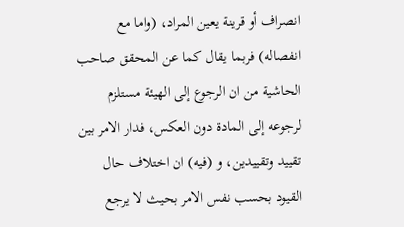انصراف أو قرينة يعين المراد، (واما مع انفصاله) فربما يقال كما عن المحقق صاحب الحاشية من ان الرجوع إلى الهيئة مستلزم لرجوعه إلى المادة دون العكس، فدار الامر بين تقييد وتقييدين، و (فيه) ان اختلاف حال القيود بحسب نفس الامر بحيث لا يرجع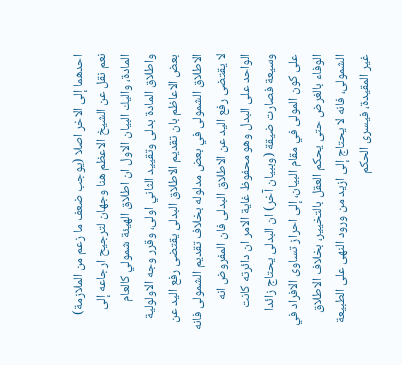احدهما إلى الاخر اصلا (يوجب ضعف ما زعم من الملازمة) نعم نقل عن الشيخ الاعظم هنا وجهان لترجيح ارجاعه إلى المادة، واليك البيان الاول ان اطلاق الهيئة شمولي كالعام واطلاق المادة بدلى وتقييد الثاني اولى، وقرر وجه الاولولية بعض الاعاظم بان تقديم الاطلاق البدلى يقتضى رفع اليد عن الاطلاق الشمولى في بعض مدلوله بخلاف تقديم الشمولى فانه لا يقتضى رفع اليد عن الاطلاق البدلى فان المفروض انه الواحد على البدل وهو محفوظ غاية الامر ان دائرته كانت وسيعة فصارت ضيقة (وببيان آخر) ان البدلى يحتاج زائدا على كون المولى في مقام البيان، إلى احراز تساوى الافراد في الوفاء بالغرض حتى يحكم العقل بالتخيير، بخلاف الاطلاق الشمولى، فانه لا يحتاج إلى ازيد من ورود النهى على الطبيعة غير المقيدة، فيسرى الحكم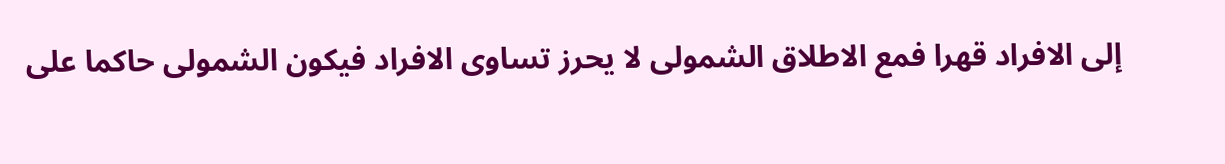إلى الافراد قهرا فمع الاطلاق الشمولى لا يحرز تساوى الافراد فيكون الشمولى حاكما على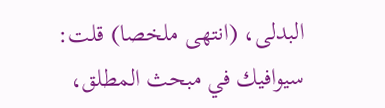البدلى، (انتهى ملخصا) قلت: سيوافيك في مبحث المطلق،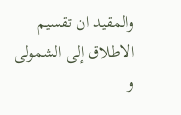والمقيد ان تقسيم الاطلاق إلى الشمولى و